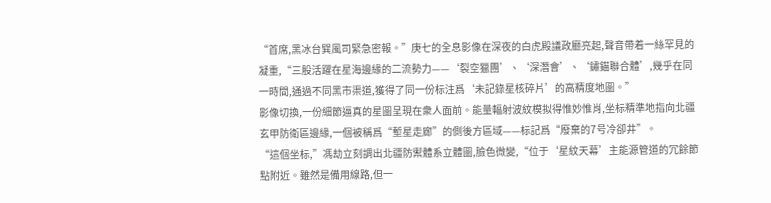“首席,黑冰台巽風司緊急密報。”庚七的全息影像在深夜的白虎殿議政廳亮起,聲音帶着一絲罕見的凝重,“三股活躍在星海邊緣的二流勢力——‘裂空獵團’、‘深潛會’、‘鏽錨聯合體’,幾乎在同一時間,通過不同黑市渠道,獲得了同一份标注爲‘未記錄星核碎片’的高精度地圖。”
影像切換,一份細節逼真的星圖呈現在衆人面前。能量輻射波紋模拟得惟妙惟肖,坐标精準地指向北疆玄甲防衛區邊緣,一個被稱爲“塹星走廊”的側後方區域——标記爲“廢棄的7号冷卻井”。
“這個坐标,”馮劫立刻調出北疆防禦體系立體圖,臉色微變,“位于‘星紋天幕’主能源管道的冗餘節點附近。雖然是備用線路,但一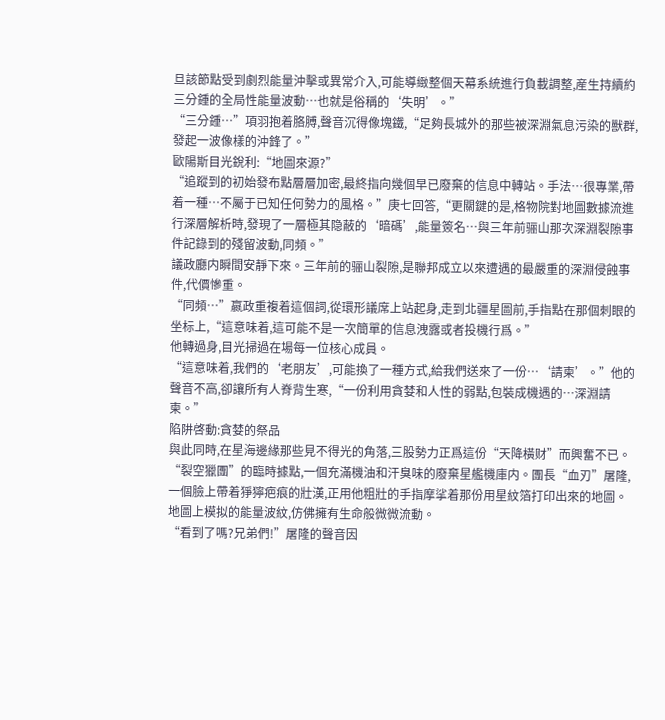旦該節點受到劇烈能量沖擊或異常介入,可能導緻整個天幕系統進行負載調整,産生持續約三分鍾的全局性能量波動…也就是俗稱的‘失明’。”
“三分鍾…”項羽抱着胳膊,聲音沉得像塊鐵,“足夠長城外的那些被深淵氣息污染的獸群,發起一波像樣的沖鋒了。”
歐陽斯目光銳利:“地圖來源?”
“追蹤到的初始發布點層層加密,最終指向幾個早已廢棄的信息中轉站。手法…很專業,帶着一種…不屬于已知任何勢力的風格。”庚七回答,“更關鍵的是,格物院對地圖數據流進行深層解析時,發現了一層極其隐蔽的‘暗碼’,能量簽名…與三年前骊山那次深淵裂隙事件記錄到的殘留波動,同頻。”
議政廳内瞬間安靜下來。三年前的骊山裂隙,是聯邦成立以來遭遇的最嚴重的深淵侵蝕事件,代價慘重。
“同頻…”嬴政重複着這個詞,從環形議席上站起身,走到北疆星圖前,手指點在那個刺眼的坐标上,“這意味着,這可能不是一次簡單的信息洩露或者投機行爲。”
他轉過身,目光掃過在場每一位核心成員。
“這意味着,我們的‘老朋友’,可能換了一種方式,給我們送來了一份…‘請柬’。”他的聲音不高,卻讓所有人脊背生寒,“一份利用貪婪和人性的弱點,包裝成機遇的…深淵請柬。”
陷阱啓動:貪婪的祭品
與此同時,在星海邊緣那些見不得光的角落,三股勢力正爲這份“天降橫财”而興奮不已。
“裂空獵團”的臨時據點,一個充滿機油和汗臭味的廢棄星艦機庫内。團長“血刃”屠隆,一個臉上帶着猙獰疤痕的壯漢,正用他粗壯的手指摩挲着那份用星紋箔打印出來的地圖。地圖上模拟的能量波紋,仿佛擁有生命般微微流動。
“看到了嗎?兄弟們!”屠隆的聲音因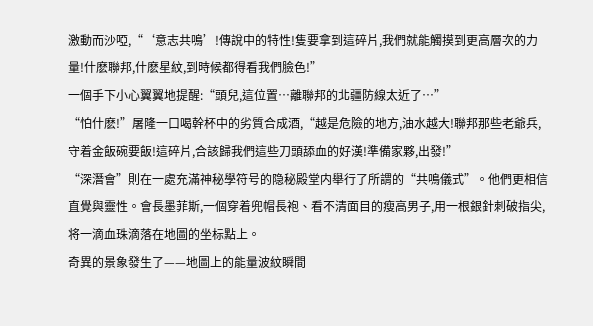激動而沙啞,“‘意志共鳴’!傳說中的特性!隻要拿到這碎片,我們就能觸摸到更高層次的力量!什麽聯邦,什麽星紋,到時候都得看我們臉色!”
一個手下小心翼翼地提醒:“頭兒,這位置…離聯邦的北疆防線太近了…”
“怕什麽!”屠隆一口喝幹杯中的劣質合成酒,“越是危險的地方,油水越大!聯邦那些老爺兵,守着金飯碗要飯!這碎片,合該歸我們這些刀頭舔血的好漢!準備家夥,出發!”
“深潛會”則在一處充滿神秘學符号的隐秘殿堂内舉行了所謂的“共鳴儀式”。他們更相信直覺與靈性。會長墨菲斯,一個穿着兜帽長袍、看不清面目的瘦高男子,用一根銀針刺破指尖,将一滴血珠滴落在地圖的坐标點上。
奇異的景象發生了——地圖上的能量波紋瞬間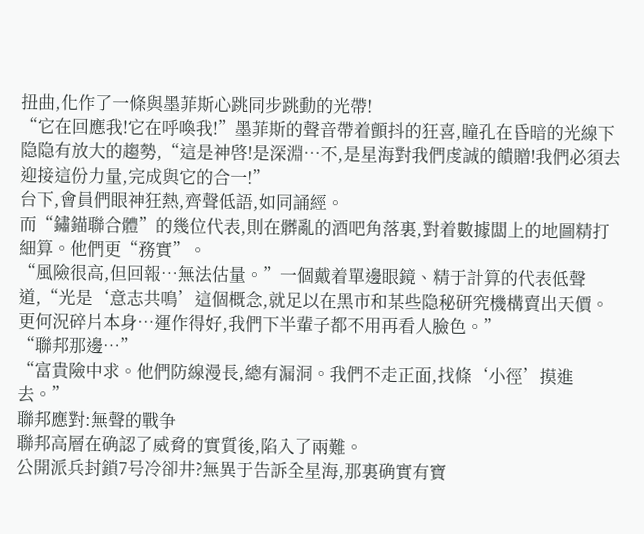扭曲,化作了一條與墨菲斯心跳同步跳動的光帶!
“它在回應我!它在呼喚我!”墨菲斯的聲音帶着顫抖的狂喜,瞳孔在昏暗的光線下隐隐有放大的趨勢,“這是神啓!是深淵…不,是星海對我們虔誠的饋贈!我們必須去迎接這份力量,完成與它的合一!”
台下,會員們眼神狂熱,齊聲低語,如同誦經。
而“鏽錨聯合體”的幾位代表,則在髒亂的酒吧角落裏,對着數據闆上的地圖精打細算。他們更“務實”。
“風險很高,但回報…無法估量。”一個戴着單邊眼鏡、精于計算的代表低聲道,“光是‘意志共鳴’這個概念,就足以在黑市和某些隐秘研究機構賣出天價。更何況碎片本身…運作得好,我們下半輩子都不用再看人臉色。”
“聯邦那邊…”
“富貴險中求。他們防線漫長,總有漏洞。我們不走正面,找條‘小徑’摸進去。”
聯邦應對:無聲的戰争
聯邦高層在确認了威脅的實質後,陷入了兩難。
公開派兵封鎖7号冷卻井?無異于告訴全星海,那裏确實有寶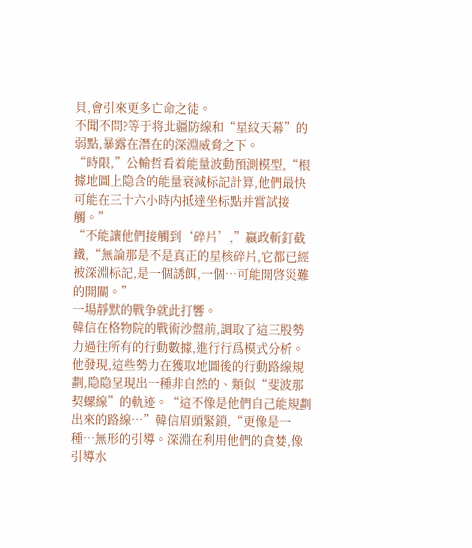貝,會引來更多亡命之徒。
不聞不問?等于将北疆防線和“星紋天幕”的弱點,暴露在潛在的深淵威脅之下。
“時限,”公輸哲看着能量波動預測模型,“根據地圖上隐含的能量衰減标記計算,他們最快可能在三十六小時内抵達坐标點并嘗試接觸。”
“不能讓他們接觸到‘碎片’,”嬴政斬釘截鐵,“無論那是不是真正的星核碎片,它都已經被深淵标記,是一個誘餌,一個…可能開啓災難的開關。”
一場靜默的戰争就此打響。
韓信在格物院的戰術沙盤前,調取了這三股勢力過往所有的行動數據,進行行爲模式分析。他發現,這些勢力在獲取地圖後的行動路線規劃,隐隐呈現出一種非自然的、類似“斐波那契螺線”的軌迹。“這不像是他們自己能規劃出來的路線…”韓信眉頭緊鎖,“更像是一種…無形的引導。深淵在利用他們的貪婪,像引導水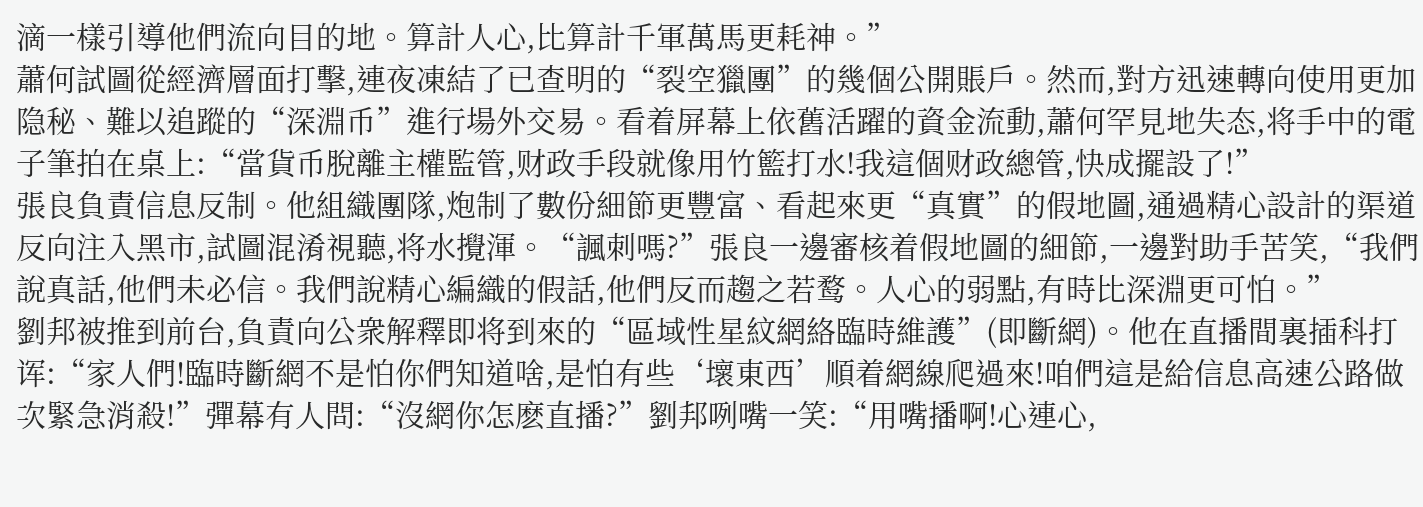滴一樣引導他們流向目的地。算計人心,比算計千軍萬馬更耗神。”
蕭何試圖從經濟層面打擊,連夜凍結了已查明的“裂空獵團”的幾個公開賬戶。然而,對方迅速轉向使用更加隐秘、難以追蹤的“深淵币”進行場外交易。看着屏幕上依舊活躍的資金流動,蕭何罕見地失态,将手中的電子筆拍在桌上:“當貨币脫離主權監管,财政手段就像用竹籃打水!我這個财政總管,快成擺設了!”
張良負責信息反制。他組織團隊,炮制了數份細節更豐富、看起來更“真實”的假地圖,通過精心設計的渠道反向注入黑市,試圖混淆視聽,将水攪渾。“諷刺嗎?”張良一邊審核着假地圖的細節,一邊對助手苦笑,“我們說真話,他們未必信。我們說精心編織的假話,他們反而趨之若鹜。人心的弱點,有時比深淵更可怕。”
劉邦被推到前台,負責向公衆解釋即将到來的“區域性星紋網絡臨時維護”(即斷網)。他在直播間裏插科打诨:“家人們!臨時斷網不是怕你們知道啥,是怕有些‘壞東西’順着網線爬過來!咱們這是給信息高速公路做次緊急消殺!”彈幕有人問:“沒網你怎麽直播?”劉邦咧嘴一笑:“用嘴播啊!心連心,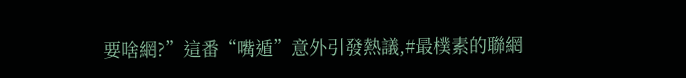要啥網?”這番“嘴遁”意外引發熱議,#最樸素的聯網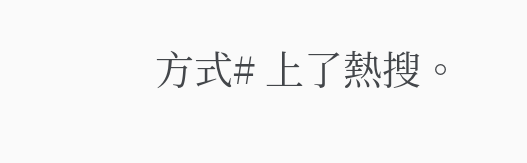方式# 上了熱搜。